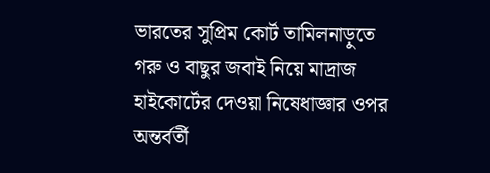ভারতের সুপ্রিম কোর্ট তামিলনাড়ুতে গরু ও বাছুর জবাই নিয়ে মাদ্রাজ হাইকোর্টের দেওয়া নিষেধাজ্ঞার ওপর অন্তর্বর্তী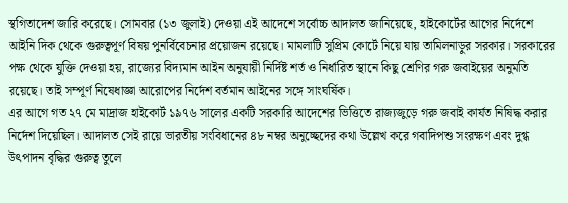স্থগিতাদেশ জারি করেছে। সোমবার (১৩ জুলাই) দেওয়া এই আদেশে সর্বোচ্চ আদালত জানিয়েছে, হাইকোর্টের আগের নির্দেশে আইনি দিক থেকে গুরুত্বপূর্ণ বিষয় পুনর্বিবেচনার প্রয়োজন রয়েছে। মামলাটি সুপ্রিম কোর্টে নিয়ে যায় তামিলনাড়ুর সরকার। সরকারের পক্ষ থেকে যুক্তি দেওয়া হয়, রাজ্যের বিদ্যমান আইন অনুযায়ী নির্দিষ্ট শর্ত ও নির্ধারিত স্থানে কিছু শ্রেণির গরু জবাইয়ের অনুমতি রয়েছে। তাই সম্পূর্ণ নিষেধাজ্ঞা আরোপের নির্দেশ বর্তমান আইনের সঙ্গে সাংঘর্ষিক।
এর আগে গত ২৭ মে মাদ্রাজ হাইকোর্ট ১৯৭৬ সালের একটি সরকারি আদেশের ভিত্তিতে রাজ্যজুড়ে গরু জবাই কার্যত নিষিদ্ধ করার নির্দেশ দিয়েছিল। আদালত সেই রায়ে ভারতীয় সংবিধানের ৪৮ নম্বর অনুচ্ছেদের কথা উল্লেখ করে গবাদিপশু সংরক্ষণ এবং দুগ্ধ উৎপাদন বৃদ্ধির গুরুত্ব তুলে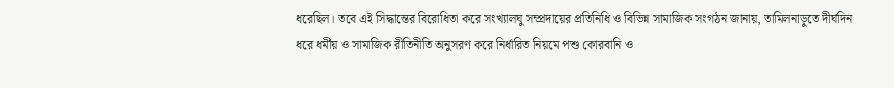ধরেছিল। তবে এই সিদ্ধান্তের বিরোধিতা করে সংখ্যালঘু সম্প্রদায়ের প্রতিনিধি ও বিভিন্ন সামাজিক সংগঠন জানায়, তামিলনাড়ুতে দীর্ঘদিন ধরে ধর্মীয় ও সামাজিক রীতিনীতি অনুসরণ করে নির্ধারিত নিয়মে পশু কোরবানি ও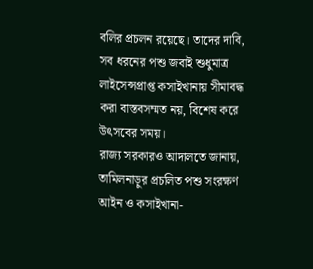বলির প্রচলন রয়েছে। তাদের দাবি, সব ধরনের পশু জবাই শুধুমাত্র লাইসেন্সপ্রাপ্ত কসাইখানায় সীমাবদ্ধ করা বাস্তবসম্মত নয়, বিশেষ করে উৎসবের সময়।
রাজ্য সরকারও আদালতে জানায়, তামিলনাড়ুর প্রচলিত পশু সংরক্ষণ আইন ও কসাইখানা-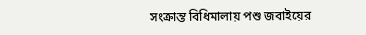সংক্রান্ত বিধিমালায় পশু জবাইয়ের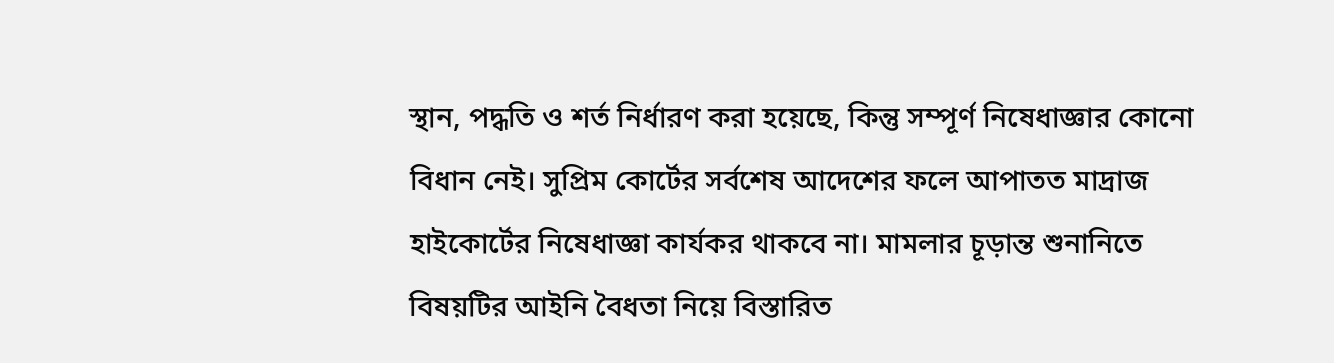স্থান, পদ্ধতি ও শর্ত নির্ধারণ করা হয়েছে, কিন্তু সম্পূর্ণ নিষেধাজ্ঞার কোনো বিধান নেই। সুপ্রিম কোর্টের সর্বশেষ আদেশের ফলে আপাতত মাদ্রাজ হাইকোর্টের নিষেধাজ্ঞা কার্যকর থাকবে না। মামলার চূড়ান্ত শুনানিতে বিষয়টির আইনি বৈধতা নিয়ে বিস্তারিত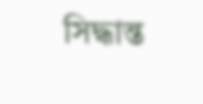সিদ্ধান্ত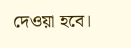দেওয়া হবে।